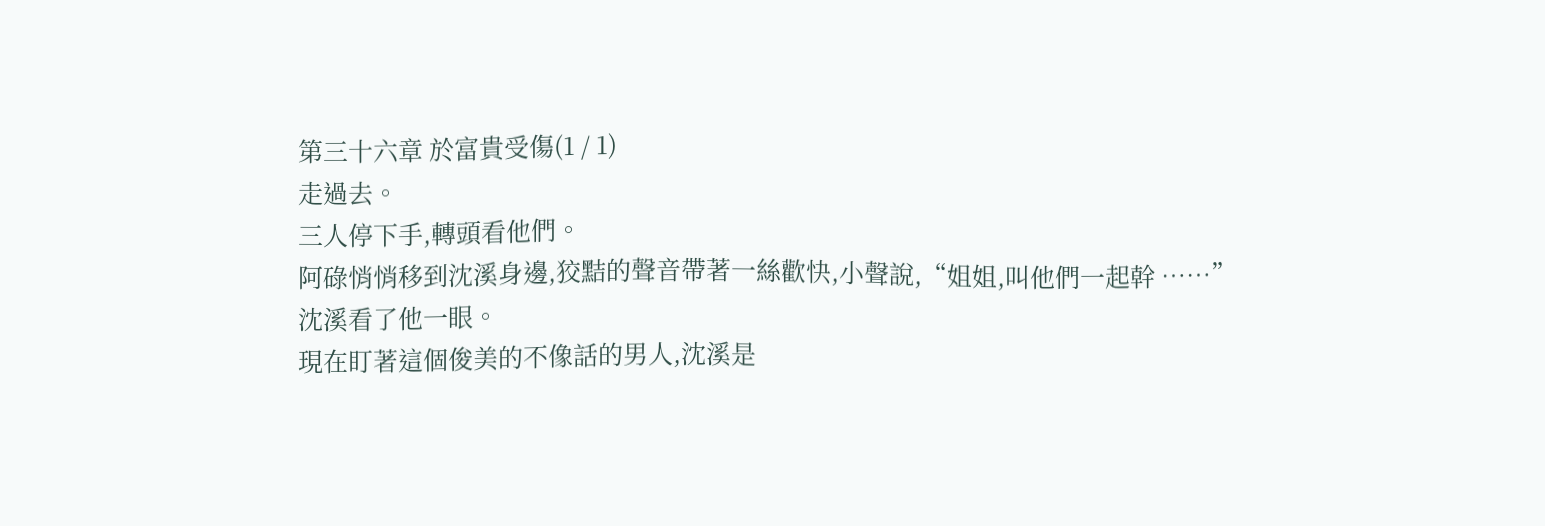第三十六章 於富貴受傷(1 / 1)
走過去。
三人停下手,轉頭看他們。
阿碌悄悄移到沈溪身邊,狡黠的聲音帶著一絲歡快,小聲說,“姐姐,叫他們一起幹 ……”
沈溪看了他一眼。
現在盯著這個俊美的不像話的男人,沈溪是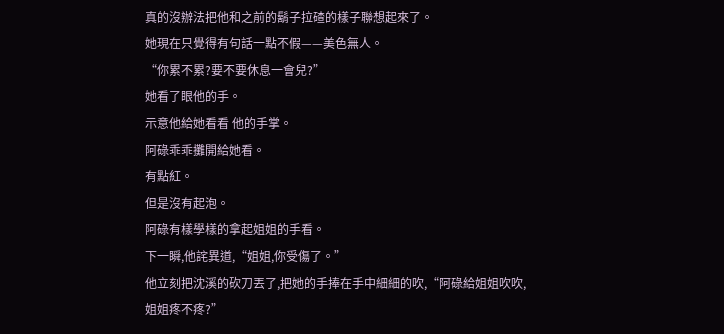真的沒辦法把他和之前的鬍子拉碴的樣子聯想起來了。
她現在只覺得有句話一點不假——美色無人。
“你累不累?要不要休息一會兒?”
她看了眼他的手。
示意他給她看看 他的手掌。
阿碌乖乖攤開給她看。
有點紅。
但是沒有起泡。
阿碌有樣學樣的拿起姐姐的手看。
下一瞬,他詫異道,“姐姐,你受傷了。”
他立刻把沈溪的砍刀丟了,把她的手捧在手中細細的吹,“阿碌給姐姐吹吹,姐姐疼不疼?”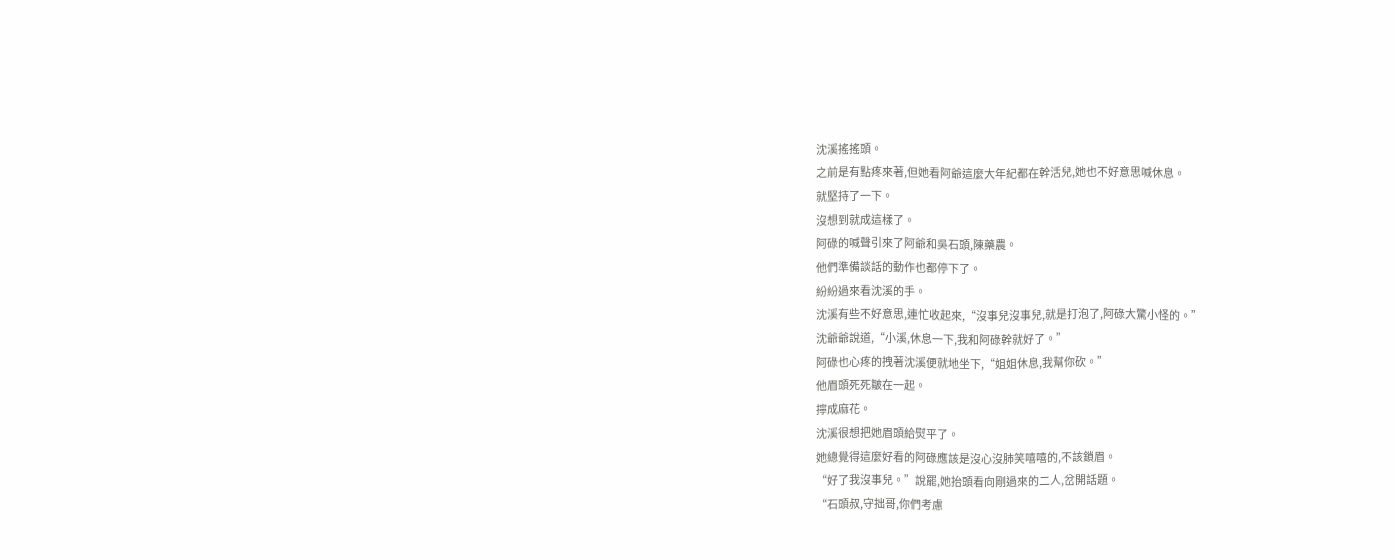沈溪搖搖頭。
之前是有點疼來著,但她看阿爺這麼大年紀都在幹活兒,她也不好意思喊休息。
就堅持了一下。
沒想到就成這樣了。
阿碌的喊聲引來了阿爺和吳石頭,陳藥農。
他們準備談話的動作也都停下了。
紛紛過來看沈溪的手。
沈溪有些不好意思,連忙收起來,“沒事兒沒事兒,就是打泡了,阿碌大驚小怪的。”
沈爺爺說道,“小溪,休息一下,我和阿碌幹就好了。”
阿碌也心疼的拽著沈溪便就地坐下,“姐姐休息,我幫你砍。”
他眉頭死死皺在一起。
擰成麻花。
沈溪很想把她眉頭給熨平了。
她總覺得這麼好看的阿碌應該是沒心沒肺笑嘻嘻的,不該鎖眉。
“好了我沒事兒。”說罷,她抬頭看向剛過來的二人,岔開話題。
“石頭叔,守拙哥,你們考慮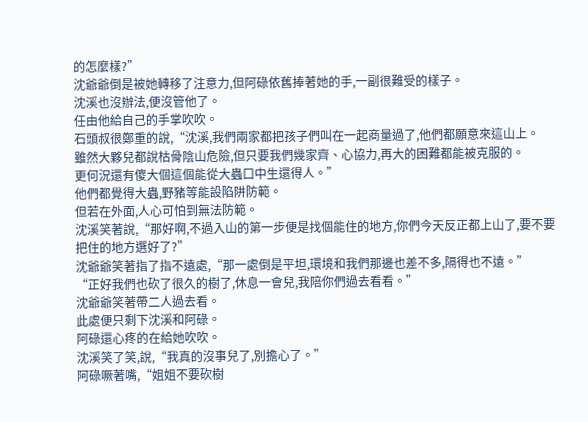的怎麼樣?”
沈爺爺倒是被她轉移了注意力,但阿碌依舊捧著她的手,一副很難受的樣子。
沈溪也沒辦法,便沒管他了。
任由他給自己的手掌吹吹。
石頭叔很鄭重的說,“沈溪,我們兩家都把孩子們叫在一起商量過了,他們都願意來這山上。
雖然大夥兒都說枯骨陰山危險,但只要我們幾家齊、心協力,再大的困難都能被克服的。
更何況還有傻大個這個能從大蟲口中生還得人。”
他們都覺得大蟲,野豬等能設陷阱防範。
但若在外面,人心可怕到無法防範。
沈溪笑著說,“那好啊,不過入山的第一步便是找個能住的地方,你們今天反正都上山了,要不要把住的地方選好了?”
沈爺爺笑著指了指不遠處,“那一處倒是平坦,環境和我們那邊也差不多,隔得也不遠。”
“正好我們也砍了很久的樹了,休息一會兒,我陪你們過去看看。”
沈爺爺笑著帶二人過去看。
此處便只剩下沈溪和阿碌。
阿碌還心疼的在給她吹吹。
沈溪笑了笑,說,“我真的沒事兒了,別擔心了。”
阿碌噘著嘴,“姐姐不要砍樹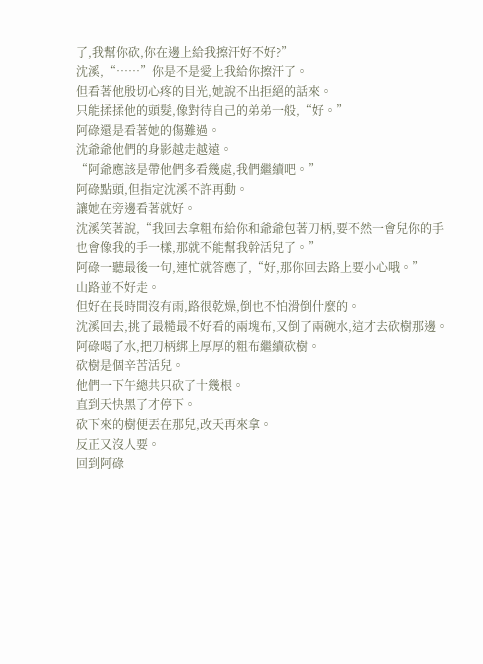了,我幫你砍,你在邊上給我擦汗好不好?”
沈溪,“……”你是不是愛上我給你擦汗了。
但看著他殷切心疼的目光,她說不出拒絕的話來。
只能揉揉他的頭髮,像對待自己的弟弟一般,“好。”
阿碌還是看著她的傷難過。
沈爺爺他們的身影越走越遠。
“阿爺應該是帶他們多看幾處,我們繼續吧。”
阿碌點頭,但指定沈溪不許再動。
讓她在旁邊看著就好。
沈溪笑著說,“我回去拿粗布給你和爺爺包著刀柄,要不然一會兒你的手也會像我的手一樣,那就不能幫我幹活兒了。”
阿碌一聽最後一句,連忙就答應了,“好,那你回去路上要小心哦。”
山路並不好走。
但好在長時間沒有雨,路很乾燥,倒也不怕滑倒什麼的。
沈溪回去,挑了最糙最不好看的兩塊布,又倒了兩碗水,這才去砍樹那邊。
阿碌喝了水,把刀柄綁上厚厚的粗布繼續砍樹。
砍樹是個辛苦活兒。
他們一下午總共只砍了十幾根。
直到天快黑了才停下。
砍下來的樹便丟在那兒,改天再來拿。
反正又沒人要。
回到阿碌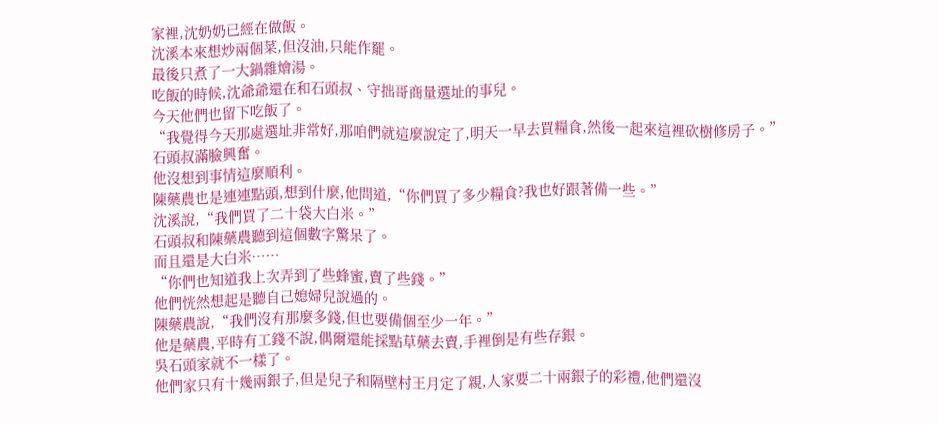家裡,沈奶奶已經在做飯。
沈溪本來想炒兩個菜,但沒油,只能作罷。
最後只煮了一大鍋雜燴湯。
吃飯的時候,沈爺爺還在和石頭叔、守拙哥商量選址的事兒。
今天他們也留下吃飯了。
“我覺得今天那處選址非常好,那咱們就這麼說定了,明天一早去買糧食,然後一起來這裡砍樹修房子。”
石頭叔滿臉興奮。
他沒想到事情這麼順利。
陳藥農也是連連點頭,想到什麼,他問道,“你們買了多少糧食?我也好跟著備一些。”
沈溪說,“我們買了二十袋大白米。”
石頭叔和陳藥農聽到這個數字驚呆了。
而且還是大白米……
“你們也知道我上次弄到了些蜂蜜,賣了些錢。”
他們恍然想起是聽自己媳婦兒說過的。
陳藥農說,“我們沒有那麼多錢,但也要備個至少一年。”
他是藥農,平時有工錢不說,偶爾還能採點草藥去賣,手裡倒是有些存銀。
吳石頭家就不一樣了。
他們家只有十幾兩銀子,但是兒子和隔壁村王月定了親,人家要二十兩銀子的彩禮,他們還沒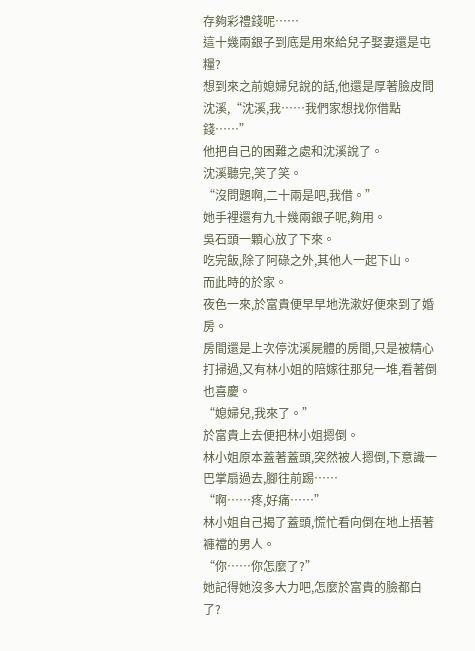存夠彩禮錢呢……
這十幾兩銀子到底是用來給兒子娶妻還是屯糧?
想到來之前媳婦兒說的話,他還是厚著臉皮問沈溪,“沈溪,我……我們家想找你借點錢……”
他把自己的困難之處和沈溪說了。
沈溪聽完,笑了笑。
“沒問題啊,二十兩是吧,我借。”
她手裡還有九十幾兩銀子呢,夠用。
吳石頭一顆心放了下來。
吃完飯,除了阿碌之外,其他人一起下山。
而此時的於家。
夜色一來,於富貴便早早地洗漱好便來到了婚房。
房間還是上次停沈溪屍體的房間,只是被精心打掃過,又有林小姐的陪嫁往那兒一堆,看著倒也喜慶。
“媳婦兒,我來了。”
於富貴上去便把林小姐摁倒。
林小姐原本蓋著蓋頭,突然被人摁倒,下意識一巴掌扇過去,腳往前踢……
“啊……疼,好痛……”
林小姐自己揭了蓋頭,慌忙看向倒在地上捂著褲襠的男人。
“你……你怎麼了?”
她記得她沒多大力吧,怎麼於富貴的臉都白了?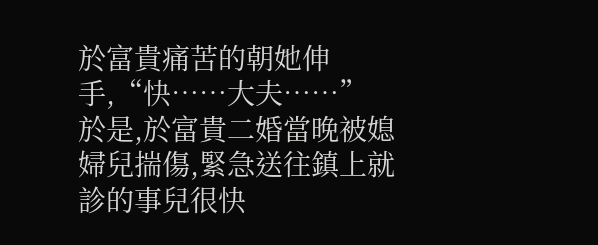於富貴痛苦的朝她伸手,“快……大夫……”
於是,於富貴二婚當晚被媳婦兒揣傷,緊急送往鎮上就診的事兒很快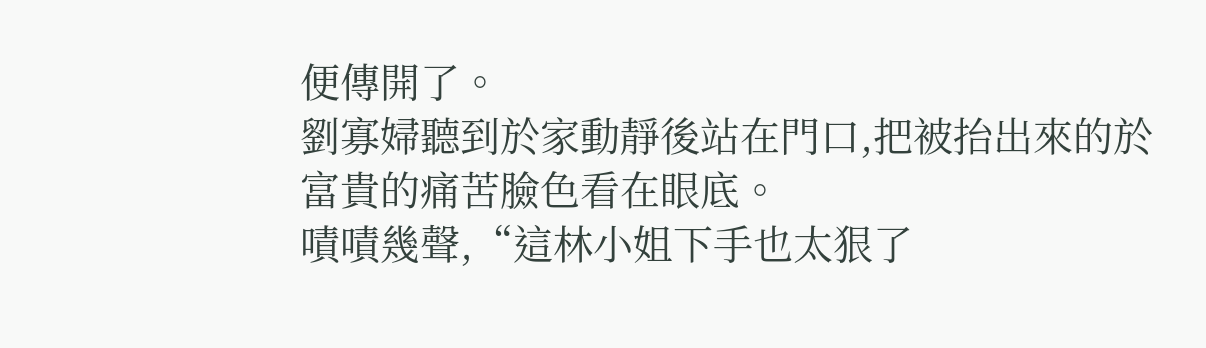便傳開了。
劉寡婦聽到於家動靜後站在門口,把被抬出來的於富貴的痛苦臉色看在眼底。
嘖嘖幾聲,“這林小姐下手也太狠了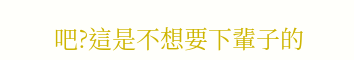吧?這是不想要下輩子的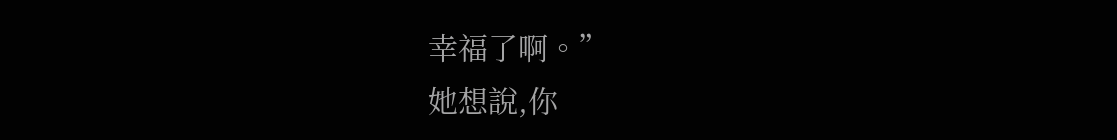幸福了啊。”
她想說,你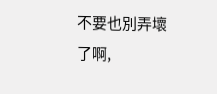不要也別弄壞了啊,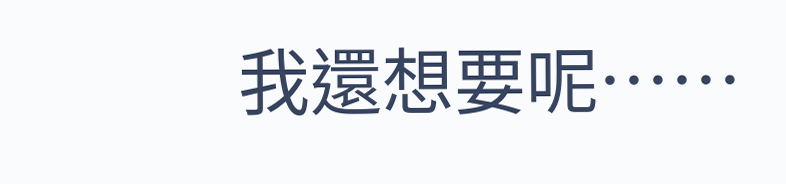我還想要呢……